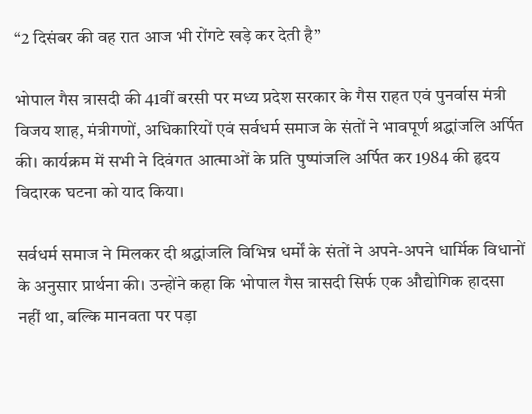“2 दिसंबर की वह रात आज भी रोंगटे खड़े कर देती है”

भोपाल गैस त्रासदी की 41वीं बरसी पर मध्य प्रदेश सरकार के गैस राहत एवं पुनर्वास मंत्री विजय शाह, मंत्रीगणों, अधिकारियों एवं सर्वधर्म समाज के संतों ने भावपूर्ण श्रद्धांजलि अर्पित की। कार्यक्रम में सभी ने दिवंगत आत्माओं के प्रति पुष्पांजलि अर्पित कर 1984 की हृदय विदारक घटना को याद किया।

सर्वधर्म समाज ने मिलकर दी श्रद्धांजलि विभिन्न धर्मों के संतों ने अपने-अपने धार्मिक विधानों के अनुसार प्रार्थना की। उन्होंने कहा कि भोपाल गैस त्रासदी सिर्फ एक औद्योगिक हादसा नहीं था, बल्कि मानवता पर पड़ा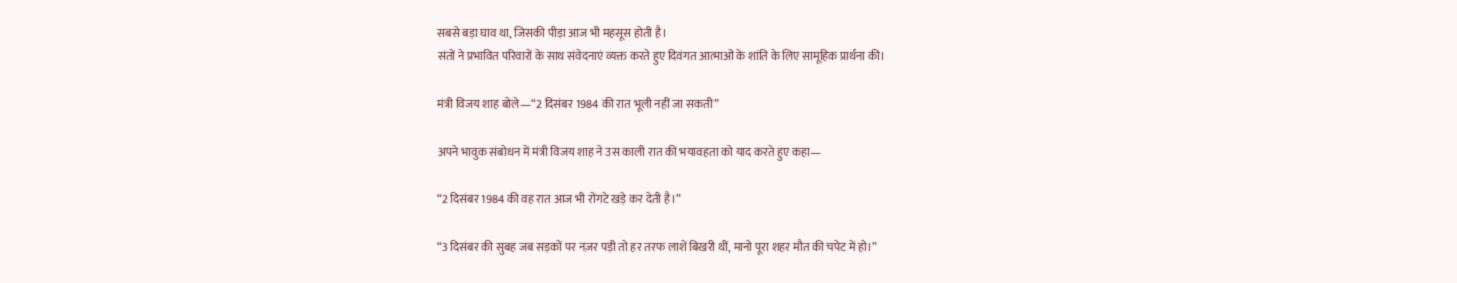सबसे बड़ा घाव था, जिसकी पीड़ा आज भी महसूस होती है।
संतों ने प्रभावित परिवारों के साथ संवेदनाएं व्यक्त करते हुए दिवंगत आत्माओं के शांति के लिए सामूहिक प्रार्थना की।

मंत्री विजय शाह बोले—“2 दिसंबर 1984 की रात भूली नहीं जा सकती”

अपने भावुक संबोधन में मंत्री विजय शाह ने उस काली रात की भयावहता को याद करते हुए कहा—

“2 दिसंबर 1984 की वह रात आज भी रोंगटे खड़े कर देती है।”

“3 दिसंबर की सुबह जब सड़कों पर नज़र पड़ी तो हर तरफ लाशें बिखरी थीं, मानो पूरा शहर मौत की चपेट में हो।”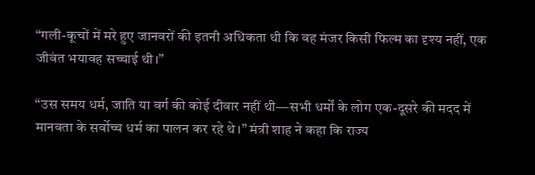“गली-कूचों में मरे हुए जानवरों की इतनी अधिकता थी कि वह मंजर किसी फिल्म का दृश्य नहीं, एक जीवंत भयावह सच्चाई थी।”

“उस समय धर्म, जाति या वर्ग की कोई दीवार नहीं थी—सभी धर्मों के लोग एक-दूसरे की मदद में मानवता के सर्वोच्च धर्म का पालन कर रहे थे।” मंत्री शाह ने कहा कि राज्य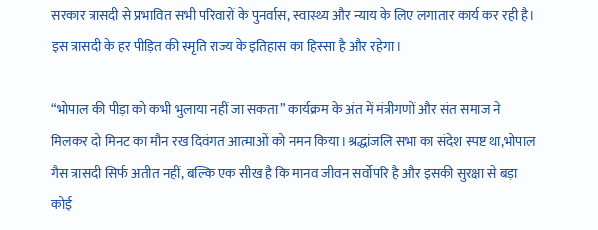सरकार त्रासदी से प्रभावित सभी परिवारों के पुनर्वास, स्वास्थ्य और न्याय के लिए लगातार कार्य कर रही है। इस त्रासदी के हर पीड़ित की स्मृति राज्य के इतिहास का हिस्सा है और रहेगा।

“भोपाल की पीड़ा को कभी भुलाया नहीं जा सकता” कार्यक्रम के अंत में मंत्रीगणों और संत समाज ने मिलकर दो मिनट का मौन रख दिवंगत आत्माओं को नमन किया।श्रद्धांजलि सभा का संदेश स्पष्ट था,भोपाल गैस त्रासदी सिर्फ अतीत नहीं, बल्कि एक सीख है कि मानव जीवन सर्वोपरि है और इसकी सुरक्षा से बड़ा कोई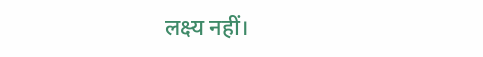लक्ष्य नहीं।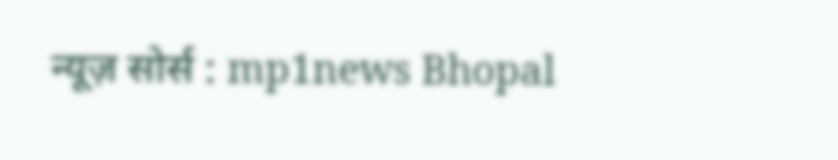न्यूज़ सोर्स : mp1news Bhopal